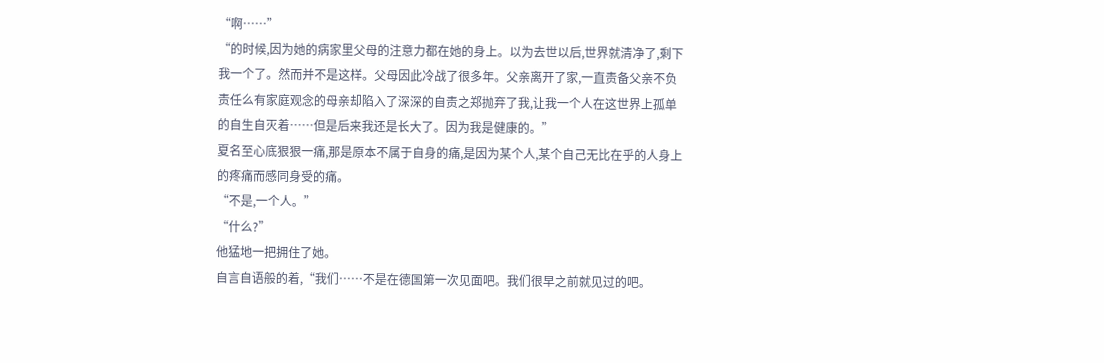“啊……”
“的时候,因为她的病家里父母的注意力都在她的身上。以为去世以后,世界就清净了,剩下我一个了。然而并不是这样。父母因此冷战了很多年。父亲离开了家,一直责备父亲不负责任么有家庭观念的母亲却陷入了深深的自责之郑抛弃了我,让我一个人在这世界上孤单的自生自灭着……但是后来我还是长大了。因为我是健康的。”
夏名至心底狠狠一痛,那是原本不属于自身的痛,是因为某个人,某个自己无比在乎的人身上的疼痛而感同身受的痛。
“不是,一个人。”
“什么?”
他猛地一把拥住了她。
自言自语般的着,“我们……不是在德国第一次见面吧。我们很早之前就见过的吧。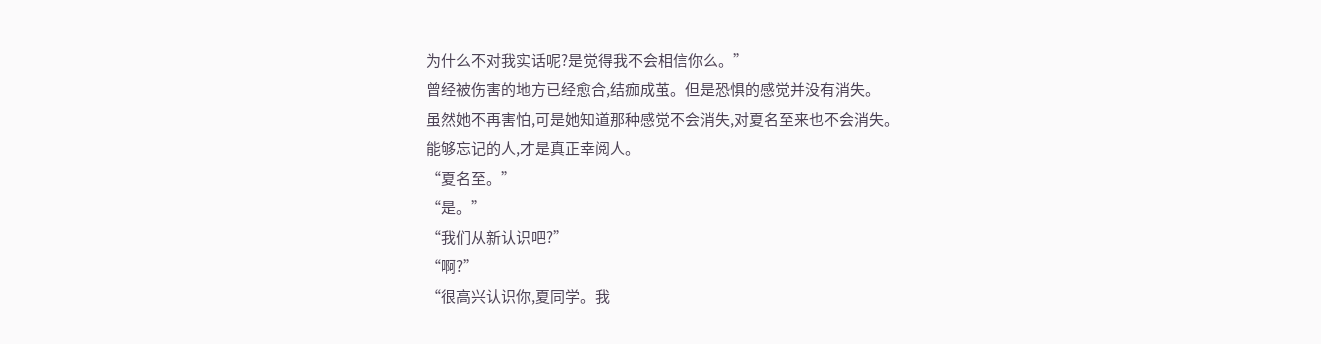为什么不对我实话呢?是觉得我不会相信你么。”
曾经被伤害的地方已经愈合,结痂成茧。但是恐惧的感觉并没有消失。
虽然她不再害怕,可是她知道那种感觉不会消失,对夏名至来也不会消失。
能够忘记的人,才是真正幸阅人。
“夏名至。”
“是。”
“我们从新认识吧?”
“啊?”
“很高兴认识你,夏同学。我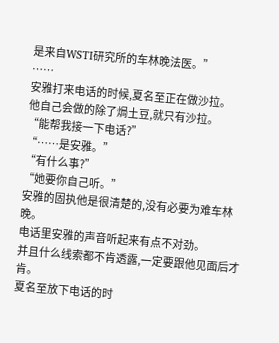是来自WSTI研究所的车林晚法医。”
……
安雅打来电话的时候,夏名至正在做沙拉。
他自己会做的除了焗土豆,就只有沙拉。
“能帮我接一下电话?”
“……是安雅。”
“有什么事?”
“她要你自己听。”
安雅的固执他是很清楚的,没有必要为难车林晚。
电话里安雅的声音听起来有点不对劲。
并且什么线索都不肯透露,一定要跟他见面后才肯。
夏名至放下电话的时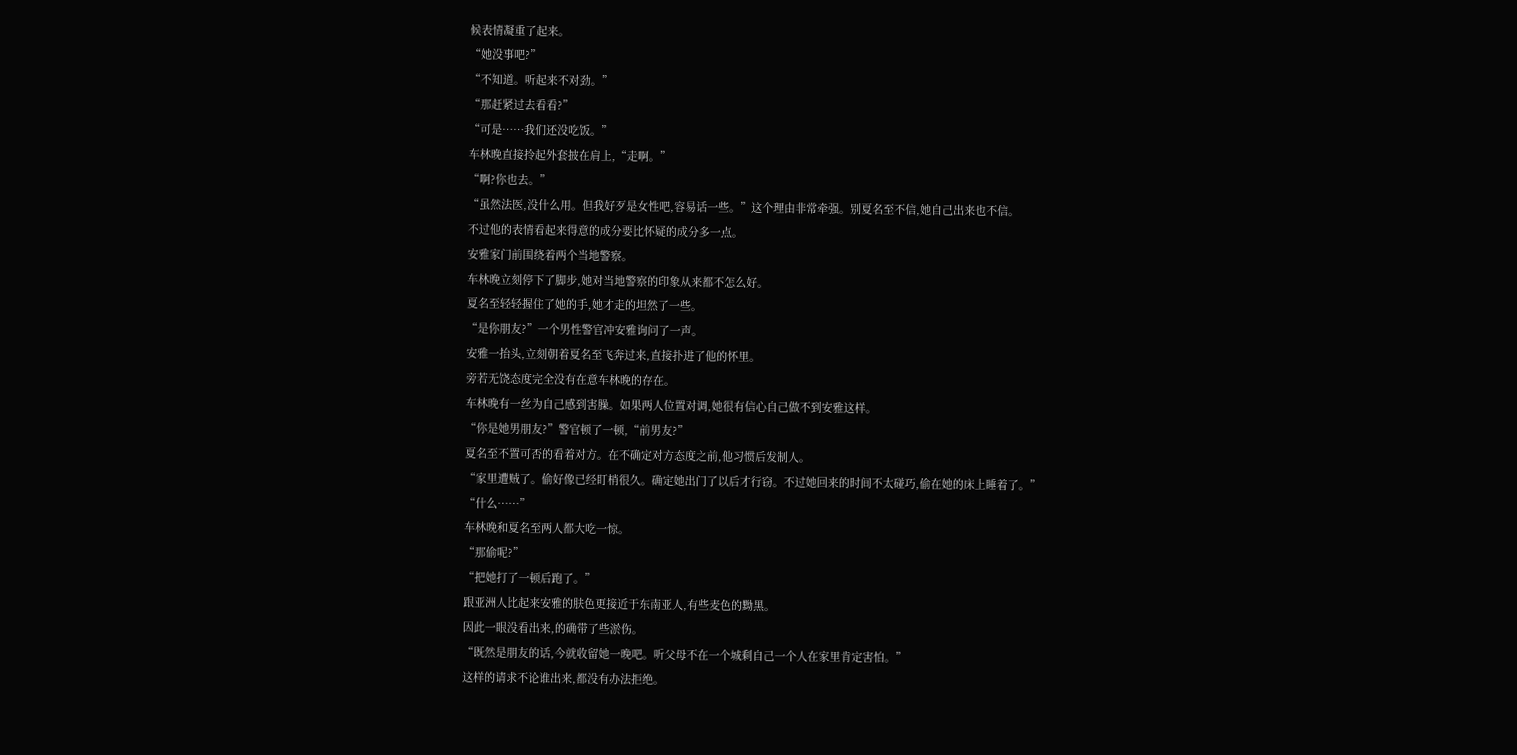候表情凝重了起来。
“她没事吧?”
“不知道。听起来不对劲。”
“那赶紧过去看看?”
“可是……我们还没吃饭。”
车林晚直接拎起外套披在肩上,“走啊。”
“啊?你也去。”
“虽然法医,没什么用。但我好歹是女性吧,容易话一些。”这个理由非常牵强。别夏名至不信,她自己出来也不信。
不过他的表情看起来得意的成分要比怀疑的成分多一点。
安雅家门前围绕着两个当地警察。
车林晚立刻停下了脚步,她对当地警察的印象从来都不怎么好。
夏名至轻轻握住了她的手,她才走的坦然了一些。
“是你朋友?”一个男性警官冲安雅询问了一声。
安雅一抬头,立刻朝着夏名至飞奔过来,直接扑进了他的怀里。
旁若无饶态度完全没有在意车林晚的存在。
车林晚有一丝为自己感到害臊。如果两人位置对调,她很有信心自己做不到安雅这样。
“你是她男朋友?”警官顿了一顿,“前男友?”
夏名至不置可否的看着对方。在不确定对方态度之前,他习惯后发制人。
“家里遭贼了。偷好像已经盯梢很久。确定她出门了以后才行窃。不过她回来的时间不太碰巧,偷在她的床上睡着了。”
“什么……”
车林晚和夏名至两人都大吃一惊。
“那偷呢?”
“把她打了一顿后跑了。”
跟亚洲人比起来安雅的肤色更接近于东南亚人,有些麦色的黝黑。
因此一眼没看出来,的确带了些淤伤。
“既然是朋友的话,今就收留她一晚吧。听父母不在一个城剩自己一个人在家里肯定害怕。”
这样的请求不论谁出来,都没有办法拒绝。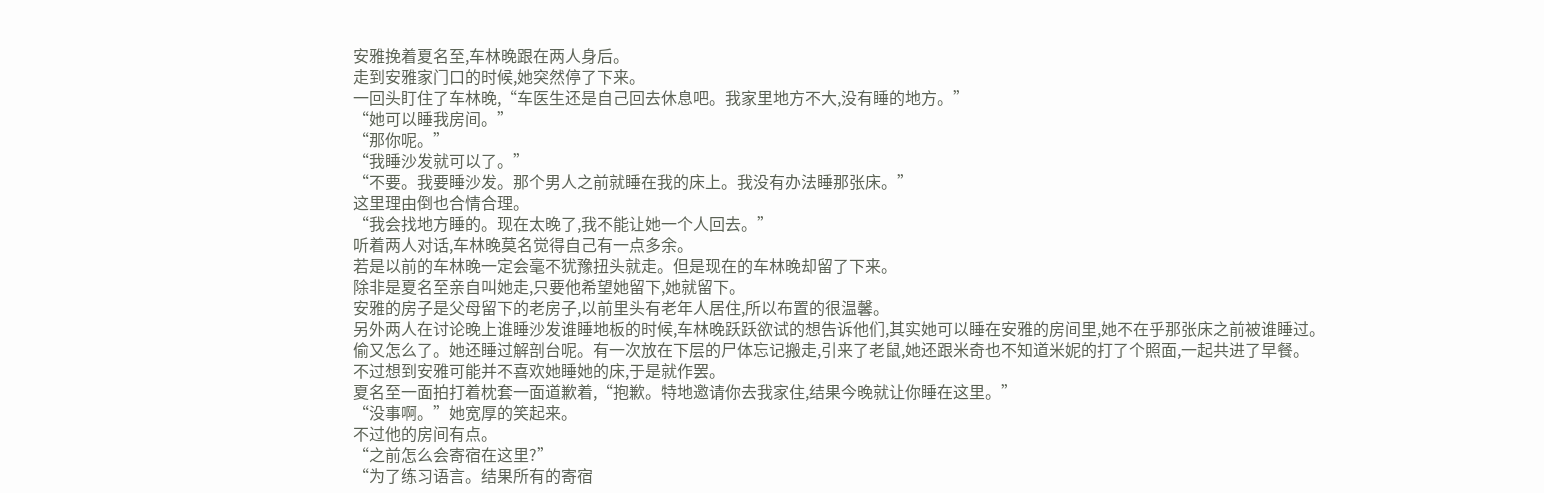安雅挽着夏名至,车林晚跟在两人身后。
走到安雅家门口的时候,她突然停了下来。
一回头盯住了车林晚,“车医生还是自己回去休息吧。我家里地方不大,没有睡的地方。”
“她可以睡我房间。”
“那你呢。”
“我睡沙发就可以了。”
“不要。我要睡沙发。那个男人之前就睡在我的床上。我没有办法睡那张床。”
这里理由倒也合情合理。
“我会找地方睡的。现在太晚了,我不能让她一个人回去。”
听着两人对话,车林晚莫名觉得自己有一点多余。
若是以前的车林晚一定会毫不犹豫扭头就走。但是现在的车林晚却留了下来。
除非是夏名至亲自叫她走,只要他希望她留下,她就留下。
安雅的房子是父母留下的老房子,以前里头有老年人居住,所以布置的很温馨。
另外两人在讨论晚上谁睡沙发谁睡地板的时候,车林晚跃跃欲试的想告诉他们,其实她可以睡在安雅的房间里,她不在乎那张床之前被谁睡过。
偷又怎么了。她还睡过解剖台呢。有一次放在下层的尸体忘记搬走,引来了老鼠,她还跟米奇也不知道米妮的打了个照面,一起共进了早餐。
不过想到安雅可能并不喜欢她睡她的床,于是就作罢。
夏名至一面拍打着枕套一面道歉着,“抱歉。特地邀请你去我家住,结果今晚就让你睡在这里。”
“没事啊。”她宽厚的笑起来。
不过他的房间有点。
“之前怎么会寄宿在这里?”
“为了练习语言。结果所有的寄宿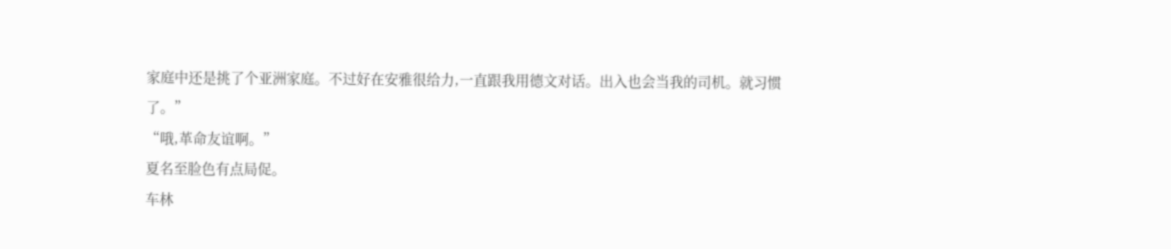家庭中还是挑了个亚洲家庭。不过好在安雅很给力,一直跟我用德文对话。出入也会当我的司机。就习惯了。”
“哦,革命友谊啊。”
夏名至脸色有点局促。
车林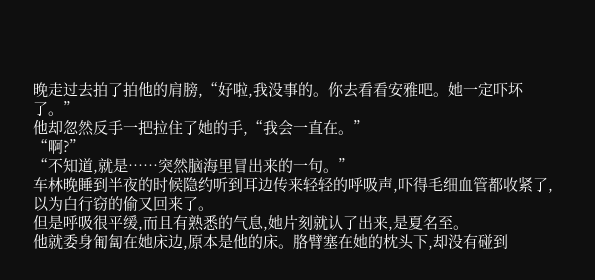晚走过去拍了拍他的肩膀,“好啦,我没事的。你去看看安雅吧。她一定吓坏了。”
他却忽然反手一把拉住了她的手,“我会一直在。”
“啊?”
“不知道,就是……突然脑海里冒出来的一句。”
车林晚睡到半夜的时候隐约听到耳边传来轻轻的呼吸声,吓得毛细血管都收紧了,以为白行窃的偷又回来了。
但是呼吸很平缓,而且有熟悉的气息,她片刻就认了出来,是夏名至。
他就委身匍匐在她床边,原本是他的床。胳臂塞在她的枕头下,却没有碰到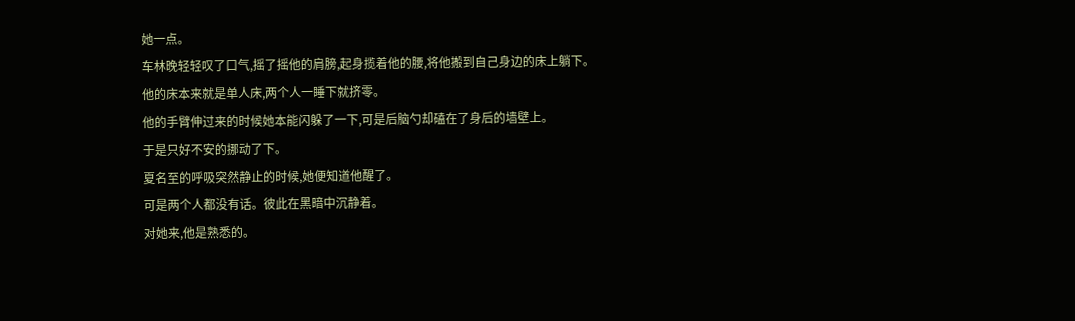她一点。
车林晚轻轻叹了口气,摇了摇他的肩膀,起身揽着他的腰,将他搬到自己身边的床上躺下。
他的床本来就是单人床,两个人一睡下就挤零。
他的手臂伸过来的时候她本能闪躲了一下,可是后脑勺却磕在了身后的墙壁上。
于是只好不安的挪动了下。
夏名至的呼吸突然静止的时候,她便知道他醒了。
可是两个人都没有话。彼此在黑暗中沉静着。
对她来,他是熟悉的。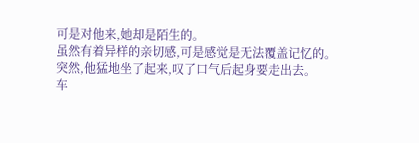可是对他来,她却是陌生的。
虽然有着异样的亲切感,可是感觉是无法覆盖记忆的。
突然,他猛地坐了起来,叹了口气后起身要走出去。
车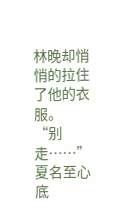林晚却悄悄的拉住了他的衣服。
“别走……”
夏名至心底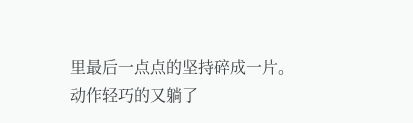里最后一点点的坚持碎成一片。
动作轻巧的又躺了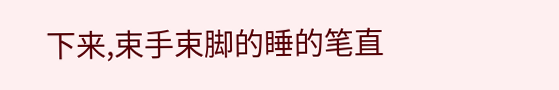下来,束手束脚的睡的笔直